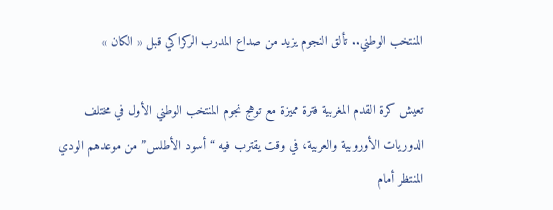المنتخب الوطني.. تألق النجوم يزيد من صداع المدرب الركراكي قبل « الكان »

تعيش كرة القدم المغربية فترة مميزة مع توهج نجوم المنتخب الوطني الأول في مختلف الدوريات الأوروبية والعربية، في وقت يقترب فيه “أسود الأطلس” من موعدهم الودي المنتظر أمام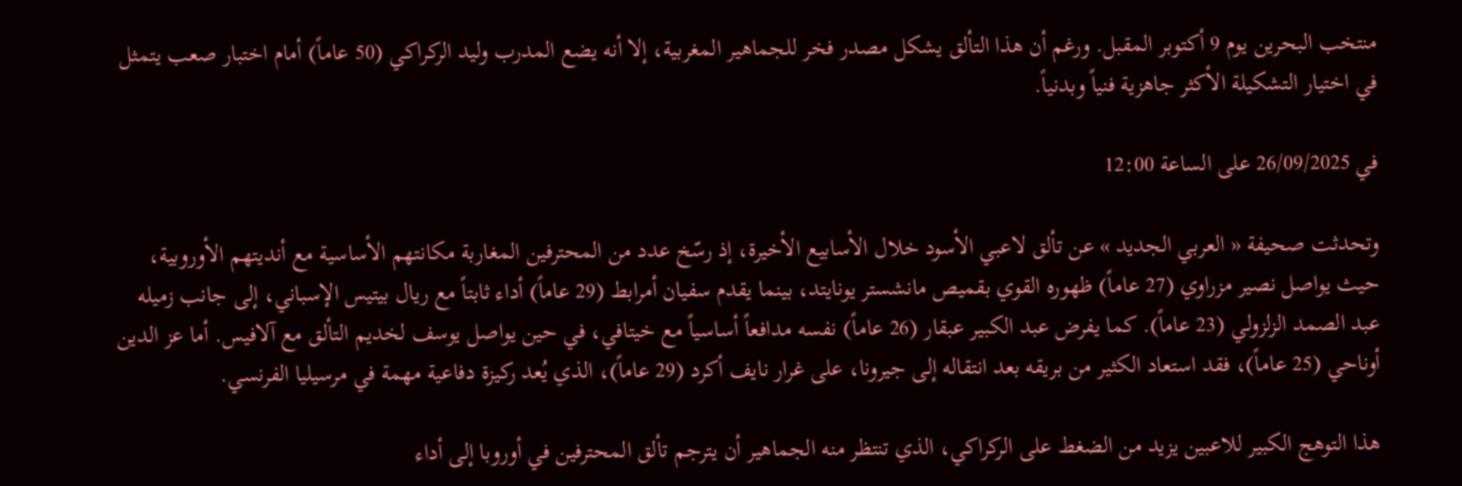منتخب البحرين يوم 9 أكتوبر المقبل. ورغم أن هذا التألق يشكل مصدر فخر للجماهير المغربية، إلا أنه يضع المدرب وليد الركراكي (50 عاماً) أمام اختبار صعب يتمثل في اختيار التشكيلة الأكثر جاهزية فنياً وبدنياً.

في 26/09/2025 على الساعة 12:00

وتحدثت صحيفة « العربي الجديد » عن تألق لاعبي الأسود خلال الأسابيع الأخيرة، إذ رسّخ عدد من المحترفين المغاربة مكانتهم الأساسية مع أنديتهم الأوروبية، حيث يواصل نصير مزراوي (27 عاماً) ظهوره القوي بقميص مانشستر يونايتد، بينما يقدم سفيان أمرابط (29 عاماً) أداء ثابتاً مع ريال بيتيس الإسباني، إلى جانب زميله عبد الصمد الزلزولي (23 عاماً). كما يفرض عبد الكبير عبقار (26 عاماً) نفسه مدافعاً أساسياً مع خيتافي، في حين يواصل يوسف لخديم التألق مع آلافيس. أما عز الدين أوناحي (25 عاماً)، فقد استعاد الكثير من بريقه بعد انتقاله إلى جيرونا، على غرار نايف أكرد (29 عاماً)، الذي يُعد ركيزة دفاعية مهمة في مرسيليا الفرنسي.

هذا التوهج الكبير للاعبين يزيد من الضغط على الركراكي، الذي تنتظر منه الجماهير أن يترجم تألق المحترفين في أوروبا إلى أداء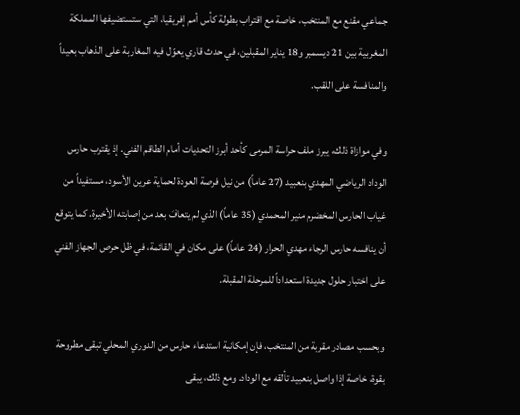جماعي مقنع مع المنتخب، خاصة مع اقتراب بطولة كأس أمم إفريقيا، التي ستستضيفها المملكة المغربية بين 21 ديسمبر و18 يناير المقبلين، في حدث قاري يعوّل فيه المغاربة على الذهاب بعيداً والمنافسة على اللقب.

وفي موازاة ذلك، يبرز ملف حراسة المرمى كأحد أبرز التحديات أمام الطاقم الفني. إذ يقترب حارس الوداد الرياضي المهدي بنعبيد (27 عاماً) من نيل فرصة العودة لحماية عرين الأسود، مستفيداً من غياب الحارس المخضرم منير المحمدي (35 عاماً) الذي لم يتعافَ بعد من إصابته الأخيرة. كما يتوقع أن ينافسه حارس الرجاء مهدي الحرار (24 عاماً) على مكان في القائمة، في ظل حرص الجهاز الفني على اختبار حلول جديدة استعداداً للمرحلة المقبلة.

وبحسب مصادر مقربة من المنتخب، فإن إمكانية استدعاء حارس من الدوري المحلي تبقى مطروحة بقوة، خاصة إذا واصل بنعبيد تألقه مع الوداد. ومع ذلك، يبقى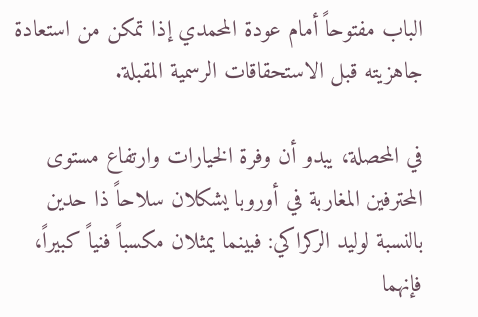الباب مفتوحاً أمام عودة المحمدي إذا تمكن من استعادة جاهزيته قبل الاستحقاقات الرسمية المقبلة.

في المحصلة، يبدو أن وفرة الخيارات وارتفاع مستوى المحترفين المغاربة في أوروبا يشكلان سلاحاً ذا حدين بالنسبة لوليد الركراكي: فبينما يمثلان مكسباً فنياً كبيراً، فإنهما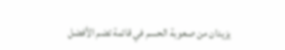يزيدان من صعوبة الحسم في قائمة تضم الأفضل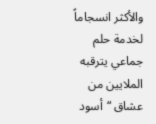والأكثر انسجاماً لخدمة حلم جماعي يترقبه الملايين من عشاق “أسود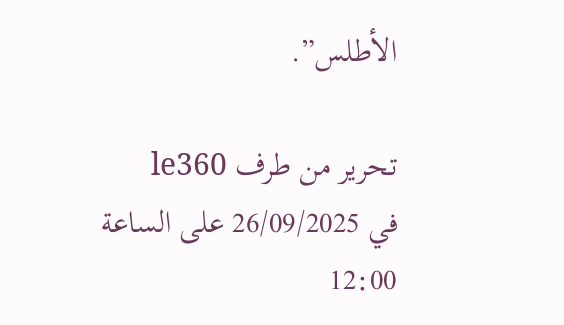الأطلس”.

تحرير من طرف le360
في 26/09/2025 على الساعة 12:00